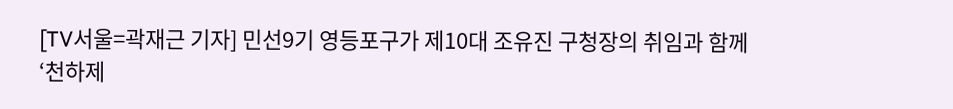[TV서울=곽재근 기자] 민선9기 영등포구가 제10대 조유진 구청장의 취임과 함께 ‘천하제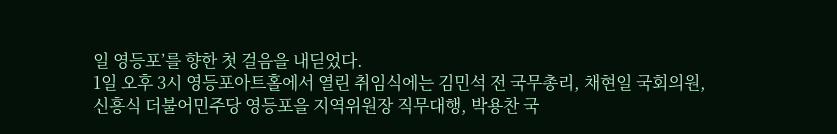일 영등포’를 향한 첫 걸음을 내딛었다.
1일 오후 3시 영등포아트홀에서 열린 취임식에는 김민석 전 국무총리, 채현일 국회의원, 신흥식 더불어민주당 영등포을 지역위원장 직무대행, 박용찬 국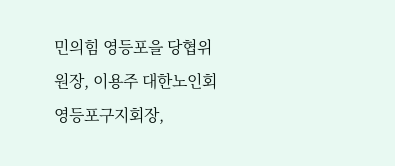민의힘 영등포을 당협위원장, 이용주 대한노인회 영등포구지회장,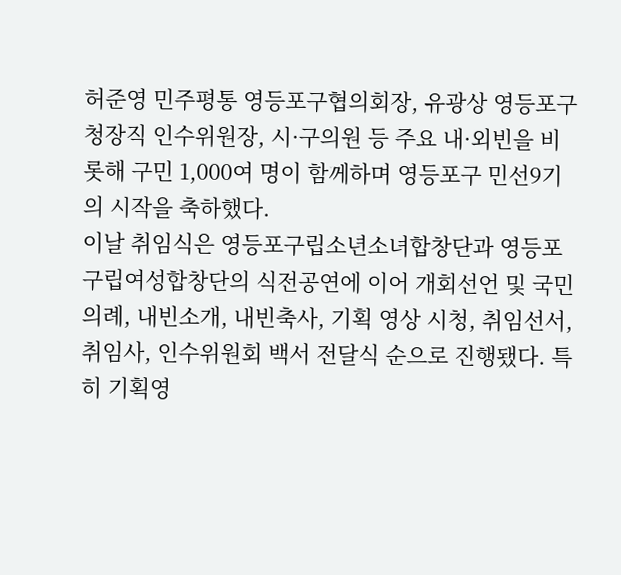허준영 민주평통 영등포구협의회장, 유광상 영등포구청장직 인수위원장, 시·구의원 등 주요 내·외빈을 비롯해 구민 1,000여 명이 함께하며 영등포구 민선9기의 시작을 축하했다.
이날 취임식은 영등포구립소년소녀합창단과 영등포구립여성합창단의 식전공연에 이어 개회선언 및 국민의례, 내빈소개, 내빈축사, 기획 영상 시청, 취임선서, 취임사, 인수위원회 백서 전달식 순으로 진행됐다. 특히 기획영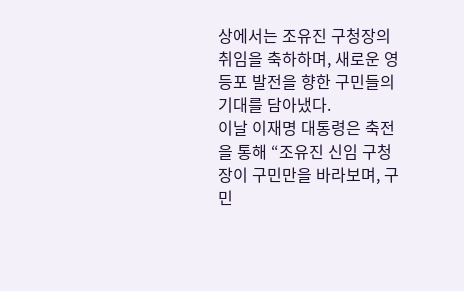상에서는 조유진 구청장의 취임을 축하하며, 새로운 영등포 발전을 향한 구민들의 기대를 담아냈다.
이날 이재명 대통령은 축전을 통해 “조유진 신임 구청장이 구민만을 바라보며, 구민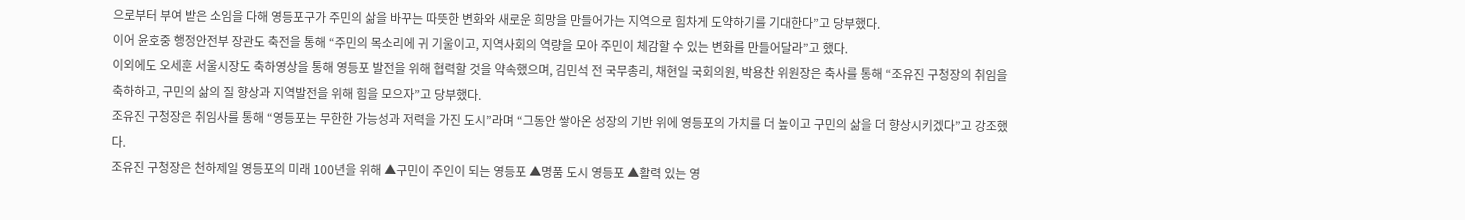으로부터 부여 받은 소임을 다해 영등포구가 주민의 삶을 바꾸는 따뜻한 변화와 새로운 희망을 만들어가는 지역으로 힘차게 도약하기를 기대한다”고 당부했다.
이어 윤호중 행정안전부 장관도 축전을 통해 “주민의 목소리에 귀 기울이고, 지역사회의 역량을 모아 주민이 체감할 수 있는 변화를 만들어달라”고 했다.
이외에도 오세훈 서울시장도 축하영상을 통해 영등포 발전을 위해 협력할 것을 약속했으며, 김민석 전 국무총리, 채현일 국회의원, 박용찬 위원장은 축사를 통해 “조유진 구청장의 취임을 축하하고, 구민의 삶의 질 향상과 지역발전을 위해 힘을 모으자”고 당부했다.
조유진 구청장은 취임사를 통해 “영등포는 무한한 가능성과 저력을 가진 도시”라며 “그동안 쌓아온 성장의 기반 위에 영등포의 가치를 더 높이고 구민의 삶을 더 향상시키겠다”고 강조했다.
조유진 구청장은 천하제일 영등포의 미래 100년을 위해 ▲구민이 주인이 되는 영등포 ▲명품 도시 영등포 ▲활력 있는 영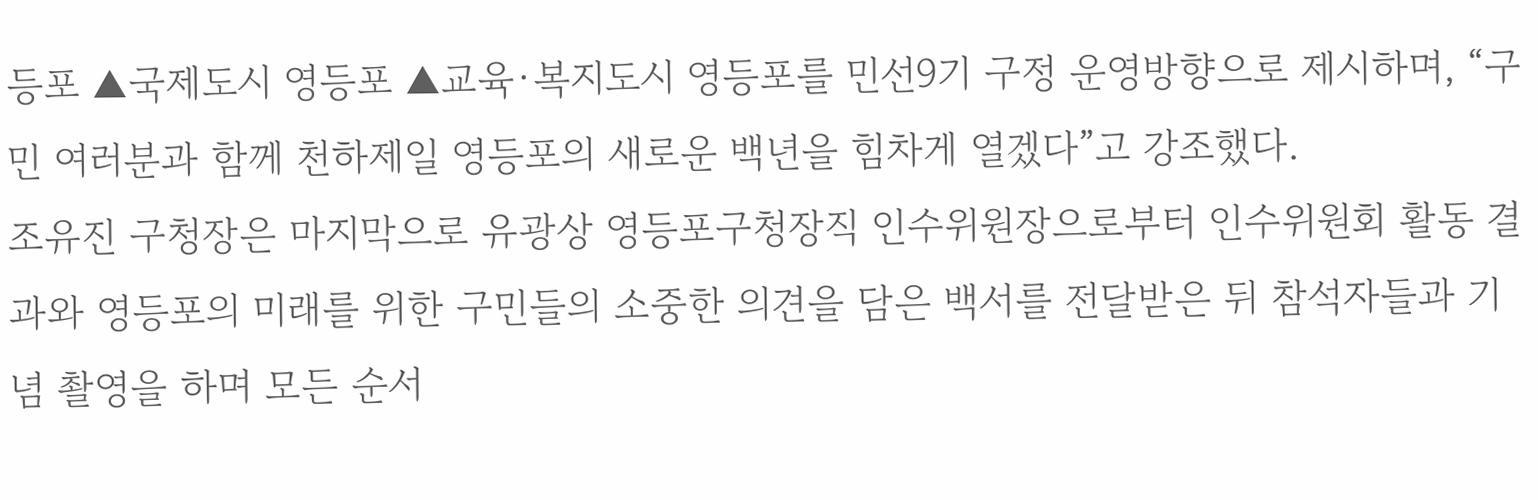등포 ▲국제도시 영등포 ▲교육·복지도시 영등포를 민선9기 구정 운영방향으로 제시하며, “구민 여러분과 함께 천하제일 영등포의 새로운 백년을 힘차게 열겠다”고 강조했다.
조유진 구청장은 마지막으로 유광상 영등포구청장직 인수위원장으로부터 인수위원회 활동 결과와 영등포의 미래를 위한 구민들의 소중한 의견을 담은 백서를 전달받은 뒤 참석자들과 기념 촬영을 하며 모든 순서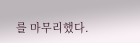를 마무리했다.